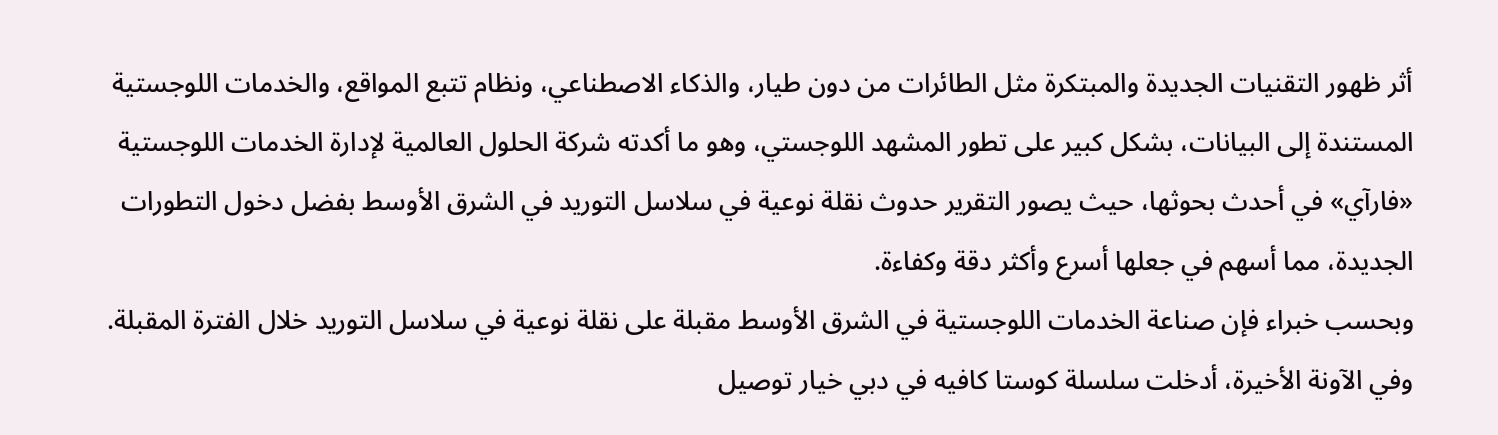أثر ظهور التقنيات الجديدة والمبتكرة مثل الطائرات من دون طيار، والذكاء الاصطناعي، ونظام تتبع المواقع، والخدمات اللوجستية المستندة إلى البيانات، بشكل كبير على تطور المشهد اللوجستي، وهو ما أكدته شركة الحلول العالمية لإدارة الخدمات اللوجستية «فارآي» في أحدث بحوثها، حيث يصور التقرير حدوث نقلة نوعية في سلاسل التوريد في الشرق الأوسط بفضل دخول التطورات الجديدة، مما أسهم في جعلها أسرع وأكثر دقة وكفاءة.
وبحسب خبراء فإن صناعة الخدمات اللوجستية في الشرق الأوسط مقبلة على نقلة نوعية في سلاسل التوريد خلال الفترة المقبلة.
وفي الآونة الأخيرة، أدخلت سلسلة كوستا كافيه في دبي خيار توصيل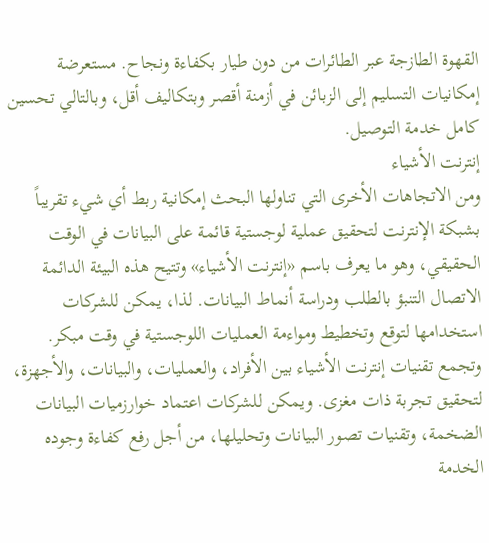القهوة الطازجة عبر الطائرات من دون طيار بكفاءة ونجاح. مستعرضة إمكانيات التسليم إلى الزبائن في أزمنة أقصر وبتكاليف أقل، وبالتالي تحسين كامل خدمة التوصيل.
إنترنت الأشياء
ومن الاتجاهات الأخرى التي تناولها البحث إمكانية ربط أي شيء تقريباً بشبكة الإنترنت لتحقيق عملية لوجستية قائمة على البيانات في الوقت الحقيقي، وهو ما يعرف باسم «إنترنت الأشياء» وتتيح هذه البيئة الدائمة الاتصال التنبؤ بالطلب ودراسة أنماط البيانات. لذا، يمكن للشركات استخدامها لتوقع وتخطيط ومواءمة العمليات اللوجستية في وقت مبكر.
وتجمع تقنيات إنترنت الأشياء بين الأفراد، والعمليات، والبيانات، والأجهزة، لتحقيق تجربة ذات مغزى. ويمكن للشركات اعتماد خوارزميات البيانات الضخمة، وتقنيات تصور البيانات وتحليلها، من أجل رفع كفاءة وجوده الخدمة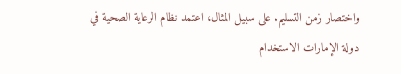واختصار زمن التسليم. على سبيل المثال، اعتمد نظام الرعاية الصحية في دولة الإمارات الاستخدام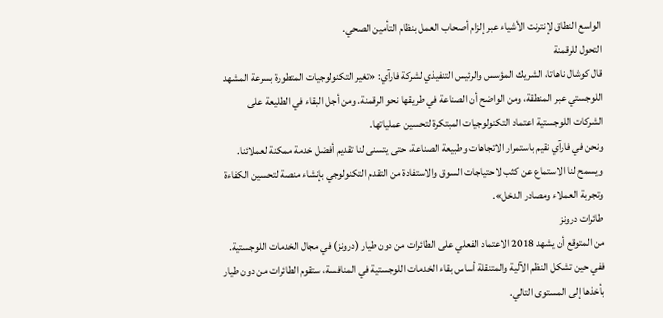الواسع النطاق لإنترنت الأشياء عبر إلزام أصحاب العمل بنظام التأمين الصحي.
التحول للرقمنة
قال كوشال ناهاتا، الشريك المؤسس والرئيس التنفيذي لشركة فارآي: «تغير التكنولوجيات المتطورة بسرعة المشهد اللوجستي عبر المنطقة، ومن الواضح أن الصناعة في طريقها نحو الرقمنة. ومن أجل البقاء في الطليعة على الشركات اللوجستية اعتماد التكنولوجيات المبتكرة لتحسين عملياتها.
ونحن في فارآي نقيم باستمرار الاتجاهات وطبيعة الصناعة، حتى يتسنى لنا تقديم أفضل خدمة ممكنة لعملائنا. ويسمح لنا الاستماع عن كثب لاحتياجات السوق والاستفادة من التقدم التكنولوجي بإنشاء منصة لتحسين الكفاءة وتجربة العملاء ومصادر الدخل».
طائرات درونز
من المتوقع أن يشهد 2018 الاعتماد الفعلي على الطائرات من دون طيار (درونز) في مجال الخدمات اللوجستية. ففي حين تشكل النظم الآلية والمتنقلة أساس بقاء الخدمات اللوجستية في المنافسة، ستقوم الطائرات من دون طيار بأخذها إلى المستوى التالي.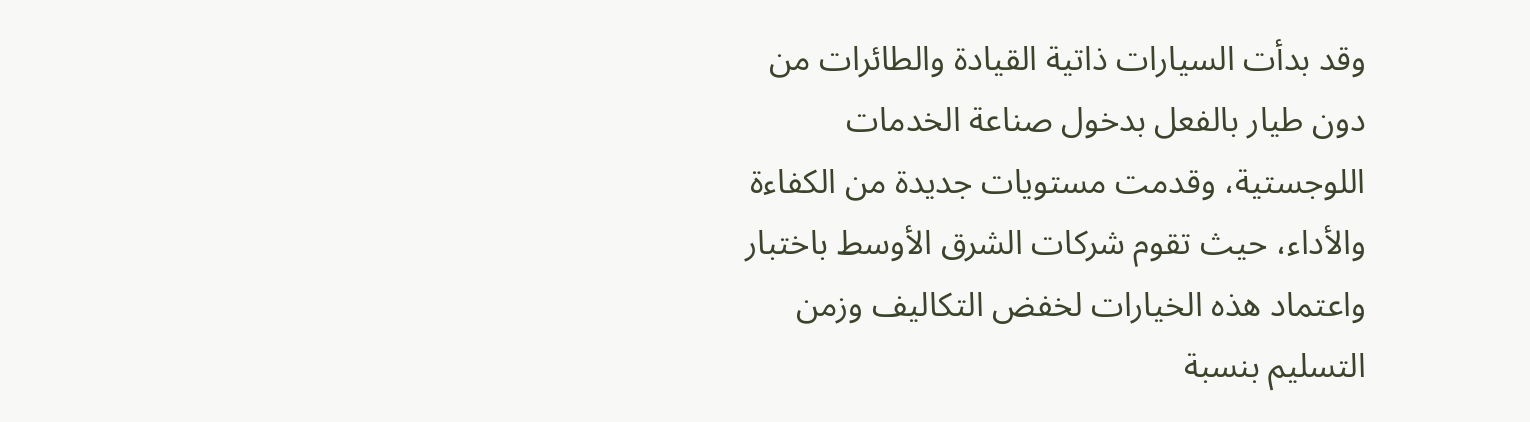وقد بدأت السيارات ذاتية القيادة والطائرات من دون طيار بالفعل بدخول صناعة الخدمات اللوجستية، وقدمت مستويات جديدة من الكفاءة والأداء، حيث تقوم شركات الشرق الأوسط باختبار واعتماد هذه الخيارات لخفض التكاليف وزمن التسليم بنسبة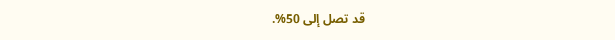قد تصل إلى 50%.